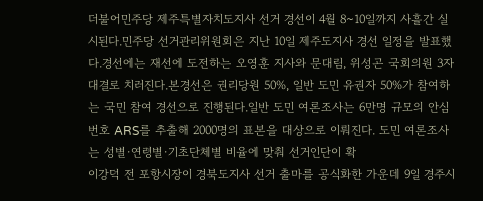더불어민주당 제주특별자치도지사 선거 경선이 4월 8~10일까지 사흘간 실시된다.민주당 선거관리위원회은 지난 10일 제주도지사 경선 일정을 발표했다.경선에는 재선에 도전하는 오영훈 지사와 문대림, 위성곤 국회의원 3자 대결로 치러진다.본경선은 권리당원 50%, 일반 도민 유권자 50%가 참여하는 국민 참여 경선으로 진행된다.일반 도민 여론조사는 6만명 규모의 안심번호 ARS를 추출해 2000명의 표본을 대상으로 이뤄진다. 도민 여론조사는 성별·연령별·기초단체별 비율에 맞춰 선거인단이 확
이강덕 전 포항시장이 경북도지사 선거 출마를 공식화한 가운데 9일 경주시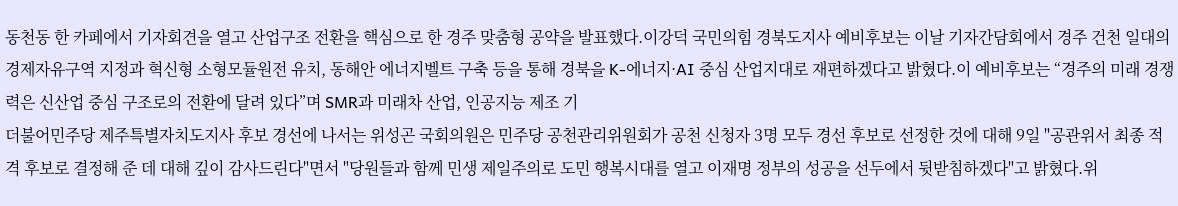동천동 한 카페에서 기자회견을 열고 산업구조 전환을 핵심으로 한 경주 맞춤형 공약을 발표했다.이강덕 국민의힘 경북도지사 예비후보는 이날 기자간담회에서 경주 건천 일대의 경제자유구역 지정과 혁신형 소형모듈원전 유치, 동해안 에너지벨트 구축 등을 통해 경북을 K-에너지·AI 중심 산업지대로 재편하겠다고 밝혔다.이 예비후보는 “경주의 미래 경쟁력은 신산업 중심 구조로의 전환에 달려 있다”며 SMR과 미래차 산업, 인공지능 제조 기
더불어민주당 제주특별자치도지사 후보 경선에 나서는 위성곤 국회의원은 민주당 공천관리위원회가 공천 신청자 3명 모두 경선 후보로 선정한 것에 대해 9일 "공관위서 최종 적격 후보로 결정해 준 데 대해 깊이 감사드린다"면서 "당원들과 함께 민생 제일주의로 도민 행복시대를 열고 이재명 정부의 성공을 선두에서 뒷받침하겠다"고 밝혔다.위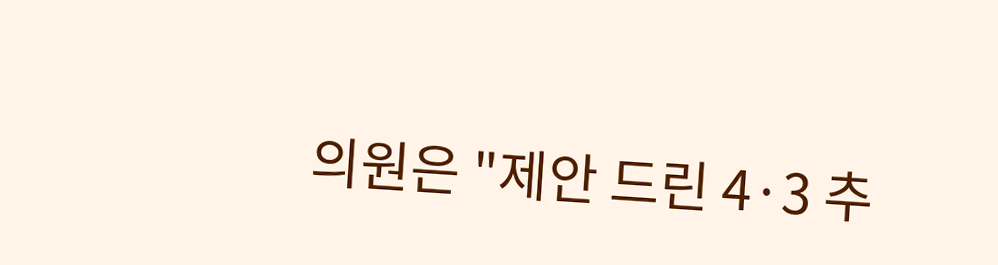의원은 "제안 드린 4·3 추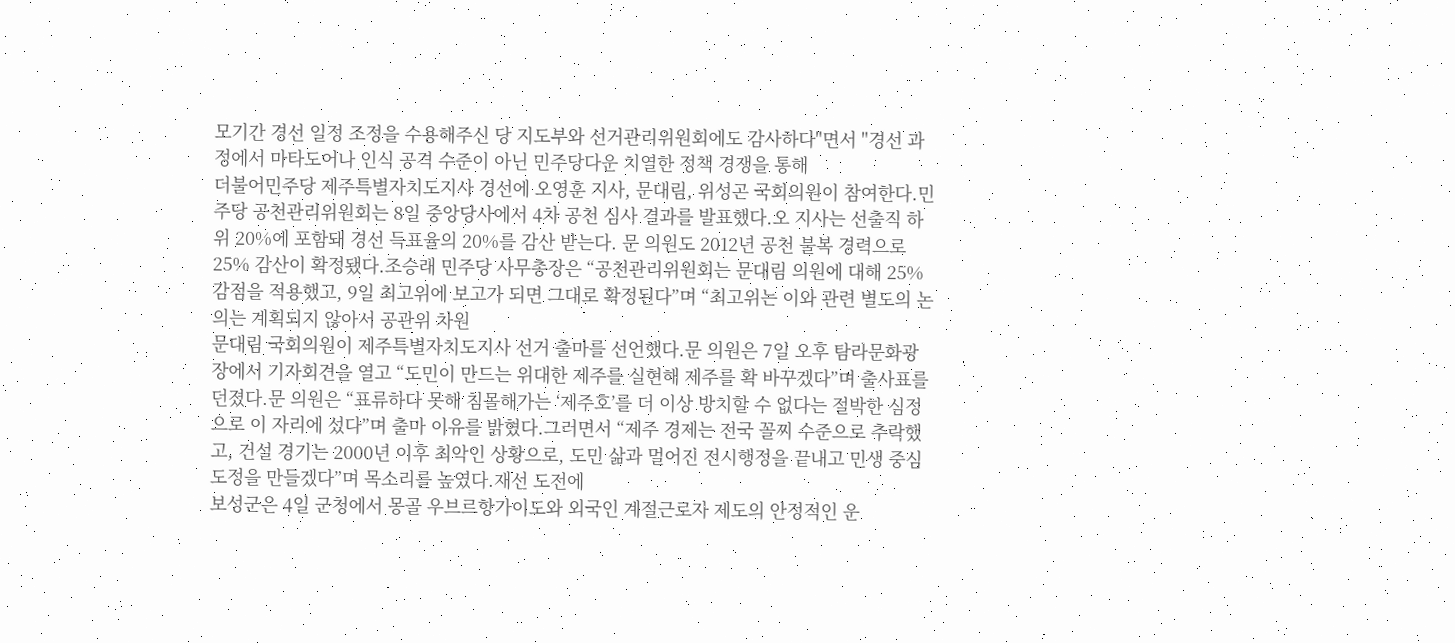모기간 경선 일정 조정을 수용해주신 당 지도부와 선거관리위원회에도 감사하다"면서 "경선 과정에서 마타도어나 인식 공격 수준이 아닌 민주당다운 치열한 정책 경쟁을 통해
더불어민주당 제주특별자치도지사 경선에 오영훈 지사, 문대림, 위성곤 국회의원이 참여한다.민주당 공천관리위원회는 8일 중앙당사에서 4차 공천 심사 결과를 발표했다.오 지사는 선출직 하위 20%에 포함돼 경선 득표율의 20%를 감산 받는다. 문 의원도 2012년 공천 불복 경력으로 25% 감산이 확정됐다.조승래 민주당 사무총장은 “공천관리위원회는 문대림 의원에 대해 25% 감점을 적용했고, 9일 최고위에 보고가 되면 그대로 확정된다”며 “최고위는 이와 관련 별도의 논의는 계획되지 않아서 공관위 차원
문대림 국회의원이 제주특별자치도지사 선거 출마를 선언했다.문 의원은 7일 오후 탐라문화광장에서 기자회견을 열고 “도민이 만드는 위대한 제주를 실현해 제주를 확 바꾸겠다”며 출사표를 던졌다.문 의원은 “표류하다 못해 침몰해가는 ‘제주호’를 더 이상 방치할 수 없다는 절박한 심정으로 이 자리에 섰다”며 출마 이유를 밝혔다.그러면서 “제주 경제는 전국 꼴찌 수준으로 추락했고, 건설 경기는 2000년 이후 최악인 상황으로, 도민 삶과 멀어진 전시행정을 끝내고 민생 중심 도정을 만들겠다”며 목소리를 높였다.재선 도전에
보성군은 4일 군청에서 몽골 우브르항가이도와 외국인 계절근로자 제도의 안정적인 운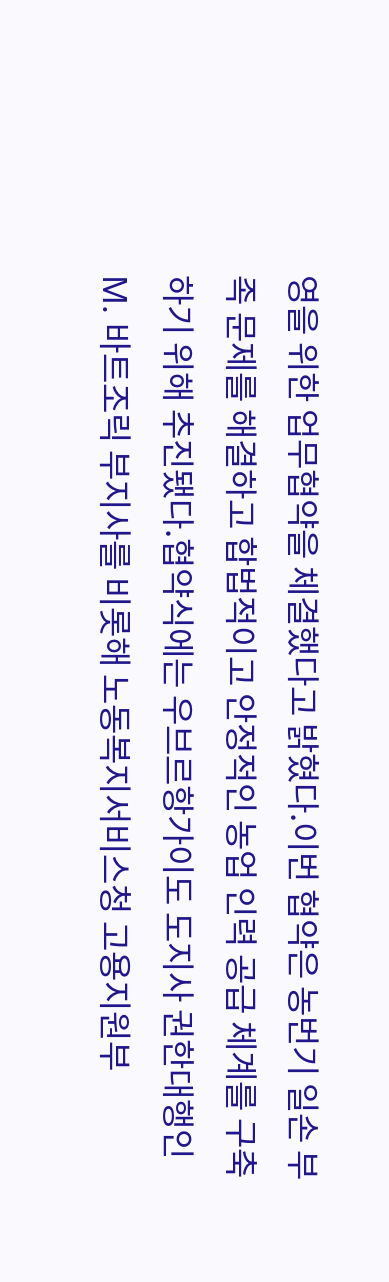영을 위한 업무협약을 체결했다고 밝혔다.이번 협약은 농번기 일손 부족 문제를 해결하고 합법적이고 안정적인 농업 인력 공급 체계를 구축하기 위해 추진됐다.협약식에는 우브르항가이도 도지사 권한대행인 M. 바트조릭 부지사를 비롯해 노동복지서비스청 고용지원부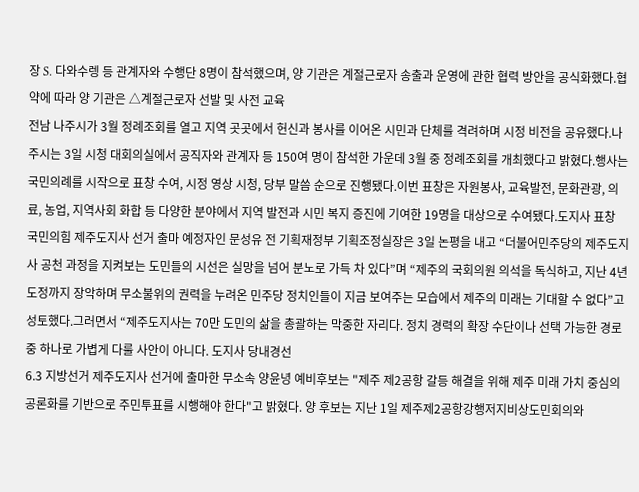장 S. 다와수렝 등 관계자와 수행단 8명이 참석했으며, 양 기관은 계절근로자 송출과 운영에 관한 협력 방안을 공식화했다.협약에 따라 양 기관은 △계절근로자 선발 및 사전 교육
전남 나주시가 3월 정례조회를 열고 지역 곳곳에서 헌신과 봉사를 이어온 시민과 단체를 격려하며 시정 비전을 공유했다.나주시는 3일 시청 대회의실에서 공직자와 관계자 등 150여 명이 참석한 가운데 3월 중 정례조회를 개최했다고 밝혔다.행사는 국민의례를 시작으로 표창 수여, 시정 영상 시청, 당부 말씀 순으로 진행됐다.이번 표창은 자원봉사, 교육발전, 문화관광, 의료, 농업, 지역사회 화합 등 다양한 분야에서 지역 발전과 시민 복지 증진에 기여한 19명을 대상으로 수여됐다.도지사 표창
국민의힘 제주도지사 선거 출마 예정자인 문성유 전 기획재정부 기획조정실장은 3일 논평을 내고 “더불어민주당의 제주도지사 공천 과정을 지켜보는 도민들의 시선은 실망을 넘어 분노로 가득 차 있다”며 “제주의 국회의원 의석을 독식하고, 지난 4년 도정까지 장악하며 무소불위의 권력을 누려온 민주당 정치인들이 지금 보여주는 모습에서 제주의 미래는 기대할 수 없다”고 성토했다.그러면서 “제주도지사는 70만 도민의 삶을 총괄하는 막중한 자리다. 정치 경력의 확장 수단이나 선택 가능한 경로 중 하나로 가볍게 다룰 사안이 아니다. 도지사 당내경선
6.3 지방선거 제주도지사 선거에 출마한 무소속 양윤녕 예비후보는 "제주 제2공항 갈등 해결을 위해 제주 미래 가치 중심의 공론화를 기반으로 주민투표를 시행해야 한다"고 밝혔다. 양 후보는 지난 1일 제주제2공항강행저지비상도민회의와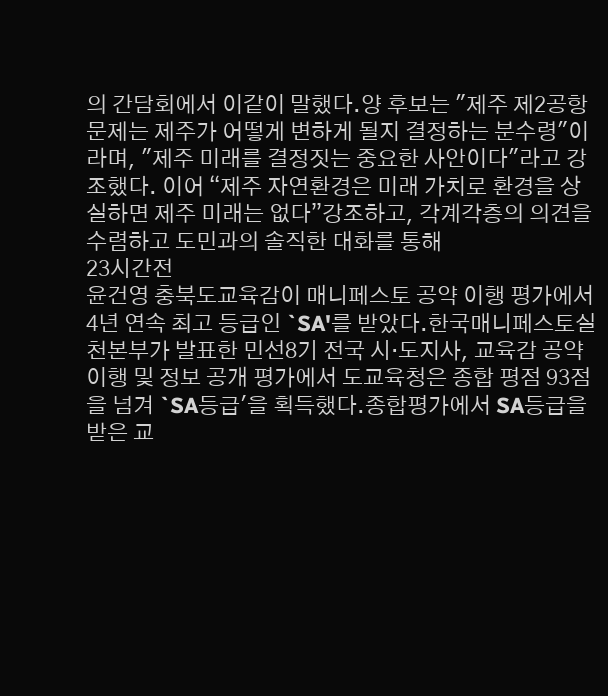의 간담회에서 이같이 말했다.양 후보는 "제주 제2공항 문제는 제주가 어떻게 변하게 될지 결정하는 분수령"이라며, "제주 미래를 결정짓는 중요한 사안이다"라고 강조했다. 이어 “제주 자연환경은 미래 가치로 환경을 상실하면 제주 미래는 없다”강조하고, 각계각층의 의견을 수렴하고 도민과의 솔직한 대화를 통해
23시간전
윤건영 충북도교육감이 매니페스토 공약 이행 평가에서 4년 연속 최고 등급인 `SA'를 받았다.한국매니페스토실천본부가 발표한 민선8기 전국 시·도지사, 교육감 공약 이행 및 정보 공개 평가에서 도교육청은 종합 평점 93점을 넘겨 `SA등급'을 획득했다.종합평가에서 SA등급을 받은 교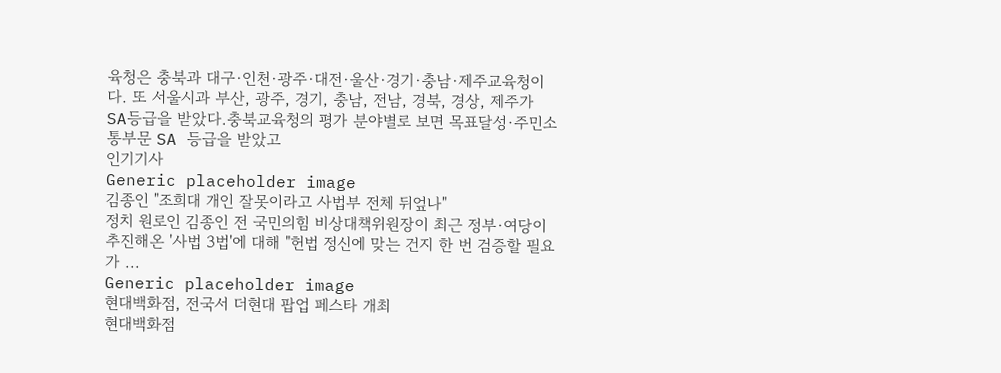육청은 충북과 대구·인천·광주·대전·울산·경기·충남·제주교육청이다. 또 서울시과 부산, 광주, 경기, 충남, 전남, 경북, 경상, 제주가 SA등급을 받았다.충북교육청의 평가 분야별로 보면 목표달성·주민소통부문 SA 등급을 받았고
인기기사
Generic placeholder image
김종인 "조희대 개인 잘못이라고 사법부 전체 뒤엎나"
정치 원로인 김종인 전 국민의힘 비상대책위원장이 최근 정부·여당이 추진해온 '사법 3법'에 대해 "헌법 정신에 맞는 건지 한 번 검증할 필요가 ...
Generic placeholder image
현대백화점, 전국서 더현대 팝업 페스타 개최
현대백화점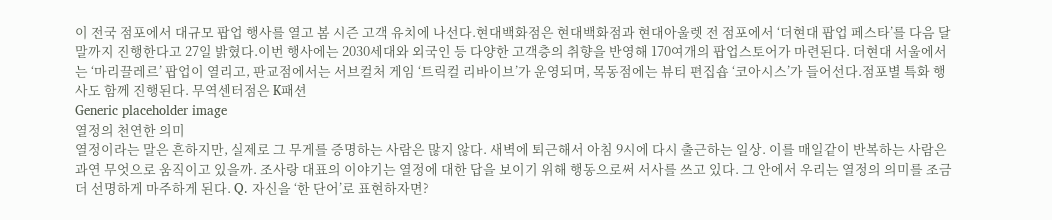이 전국 점포에서 대규모 팝업 행사를 열고 봄 시즌 고객 유치에 나선다.현대백화점은 현대백화점과 현대아울렛 전 점포에서 ‘더현대 팝업 페스타’를 다음 달 말까지 진행한다고 27일 밝혔다.이번 행사에는 2030세대와 외국인 등 다양한 고객층의 취향을 반영해 170여개의 팝업스토어가 마련된다. 더현대 서울에서는 ‘마리끌레르’ 팝업이 열리고, 판교점에서는 서브컬처 게임 ‘트릭컬 리바이브’가 운영되며, 목동점에는 뷰티 편집숍 ‘코아시스’가 들어선다.점포별 특화 행사도 함께 진행된다. 무역센터점은 K패션
Generic placeholder image
열정의 천연한 의미
열정이라는 말은 흔하지만, 실제로 그 무게를 증명하는 사람은 많지 않다. 새벽에 퇴근해서 아침 9시에 다시 출근하는 일상. 이를 매일같이 반복하는 사람은 과연 무엇으로 움직이고 있을까. 조사랑 대표의 이야기는 열정에 대한 답을 보이기 위해 행동으로써 서사를 쓰고 있다. 그 안에서 우리는 열정의 의미를 조금 더 선명하게 마주하게 된다. Q. 자신을 ‘한 단어’로 표현하자면?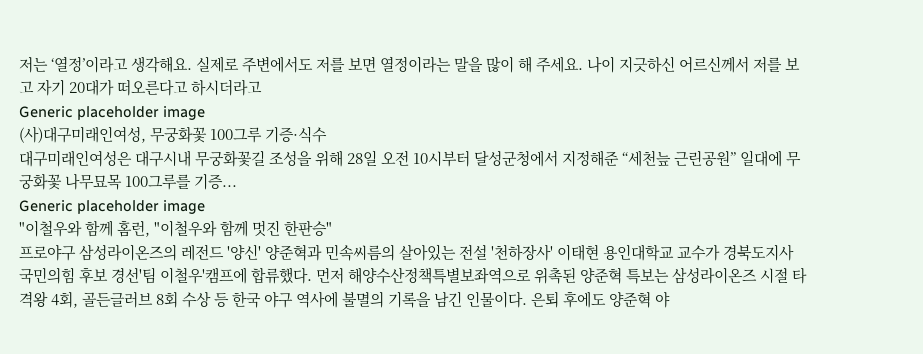저는 ‘열정’이라고 생각해요. 실제로 주변에서도 저를 보면 열정이라는 말을 많이 해 주세요. 나이 지긋하신 어르신께서 저를 보고 자기 20대가 떠오른다고 하시더라고
Generic placeholder image
(사)대구미래인여성, 무궁화꽃 100그루 기증·식수
대구미래인여성은 대구시내 무궁화꽃길 조성을 위해 28일 오전 10시부터 달성군청에서 지정해준 “세천늪 근린공원” 일대에 무궁화꽃 나무묘목 100그루를 기증...
Generic placeholder image
"이철우와 함께 홈런, "이철우와 함께 멋진 한판승"
프로야구 삼성라이온즈의 레전드 '양신' 양준혁과 민속씨름의 살아있는 전설 '천하장사' 이태현 용인대학교 교수가 경북도지사 국민의힘 후보 경선'팀 이철우'캠프에 합류했다. 먼저 해양수산정책특별보좌역으로 위촉된 양준혁 특보는 삼성라이온즈 시절 타격왕 4회, 골든글러브 8회 수상 등 한국 야구 역사에 불멸의 기록을 남긴 인물이다. 은퇴 후에도 양준혁 야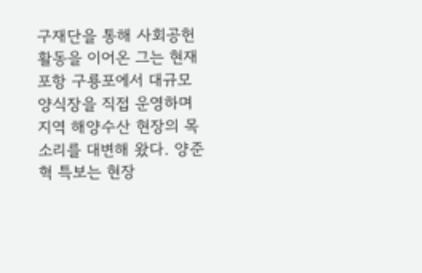구재단을 통해 사회공헌 활동을 이어온 그는 현재 포항 구룡포에서 대규모 양식장을 직접 운영하며 지역 해양수산 현장의 목소리를 대변해 왔다. 양준혁 특보는 현장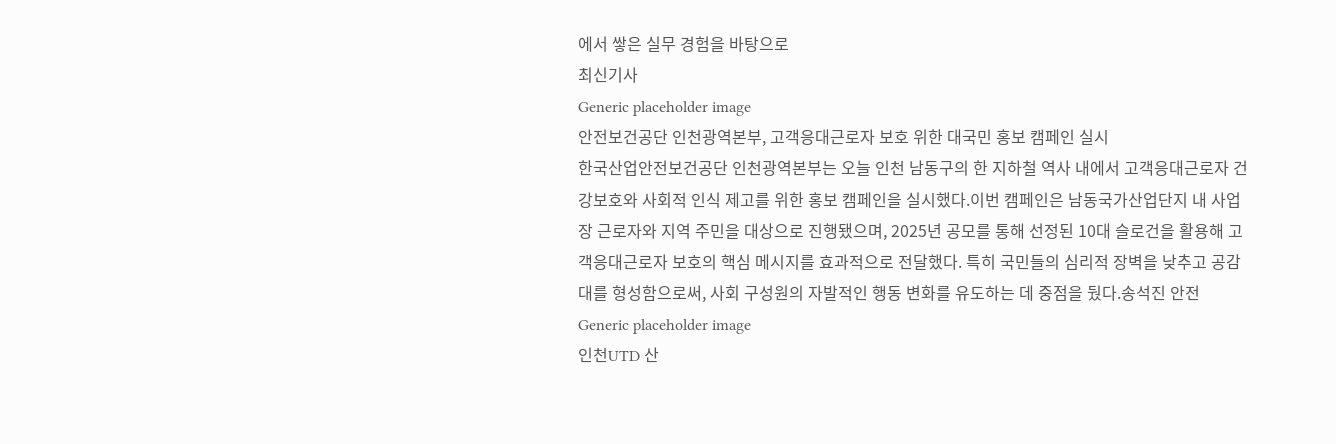에서 쌓은 실무 경험을 바탕으로
최신기사
Generic placeholder image
안전보건공단 인천광역본부, 고객응대근로자 보호 위한 대국민 홍보 캠페인 실시
한국산업안전보건공단 인천광역본부는 오늘 인천 남동구의 한 지하철 역사 내에서 고객응대근로자 건강보호와 사회적 인식 제고를 위한 홍보 캠페인을 실시했다.이번 캠페인은 남동국가산업단지 내 사업장 근로자와 지역 주민을 대상으로 진행됐으며, 2025년 공모를 통해 선정된 10대 슬로건을 활용해 고객응대근로자 보호의 핵심 메시지를 효과적으로 전달했다. 특히 국민들의 심리적 장벽을 낮추고 공감대를 형성함으로써, 사회 구성원의 자발적인 행동 변화를 유도하는 데 중점을 뒀다.송석진 안전
Generic placeholder image
인천UTD 산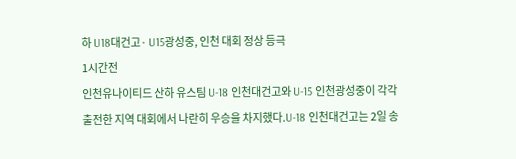하 U18대건고· U15광성중, 인천 대회 정상 등극
1시간전
인천유나이티드 산하 유스팀 U-18 인천대건고와 U-15 인천광성중이 각각 출전한 지역 대회에서 나란히 우승을 차지했다.U-18 인천대건고는 2일 송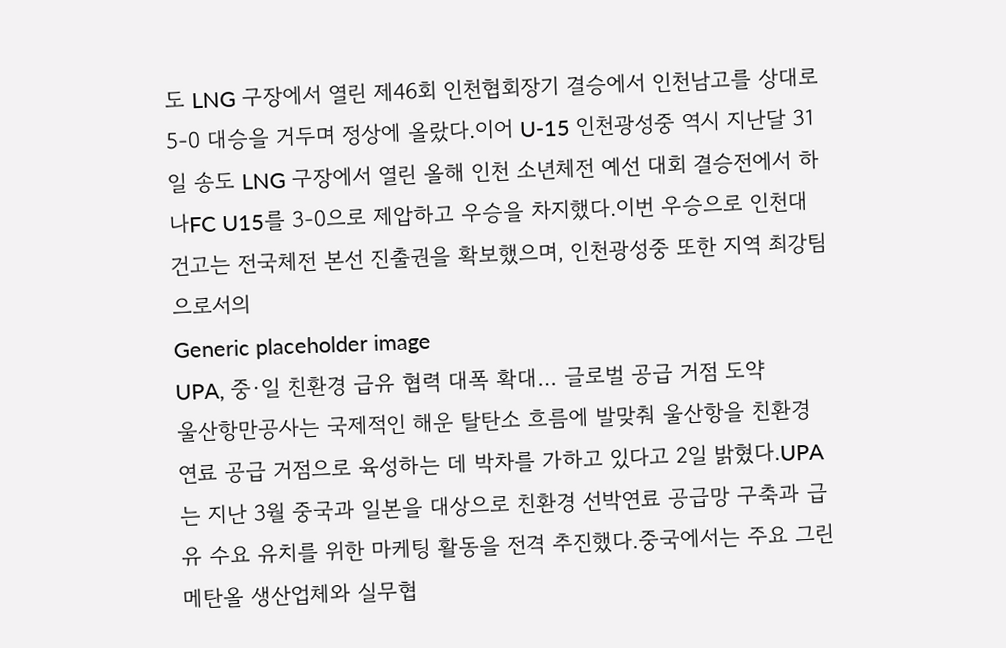도 LNG 구장에서 열린 제46회 인천협회장기 결승에서 인천남고를 상대로 5-0 대승을 거두며 정상에 올랐다.이어 U-15 인천광성중 역시 지난달 31일 송도 LNG 구장에서 열린 올해 인천 소년체전 예선 대회 결승전에서 하나FC U15를 3-0으로 제압하고 우승을 차지했다.이번 우승으로 인천대건고는 전국체전 본선 진출권을 확보했으며, 인천광성중 또한 지역 최강팀으로서의
Generic placeholder image
UPA, 중·일 친환경 급유 협력 대폭 확대… 글로벌 공급 거점 도약
울산항만공사는 국제적인 해운 탈탄소 흐름에 발맞춰 울산항을 친환경 연료 공급 거점으로 육성하는 데 박차를 가하고 있다고 2일 밝혔다.UPA는 지난 3월 중국과 일본을 대상으로 친환경 선박연료 공급망 구축과 급유 수요 유치를 위한 마케팅 활동을 전격 추진했다.중국에서는 주요 그린메탄올 생산업체와 실무협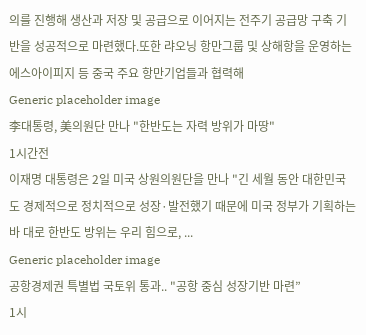의를 진행해 생산과 저장 및 공급으로 이어지는 전주기 공급망 구축 기반을 성공적으로 마련했다.또한 랴오닝 항만그룹 및 상해항을 운영하는 에스아이피지 등 중국 주요 항만기업들과 협력해
Generic placeholder image
李대통령, 美의원단 만나 "한반도는 자력 방위가 마땅"
1시간전
이재명 대통령은 2일 미국 상원의원단을 만나 "긴 세월 동안 대한민국도 경제적으로 정치적으로 성장·발전했기 때문에 미국 정부가 기획하는 바 대로 한반도 방위는 우리 힘으로, ...
Generic placeholder image
공항경제권 특별법 국토위 통과.. "공항 중심 성장기반 마련”
1시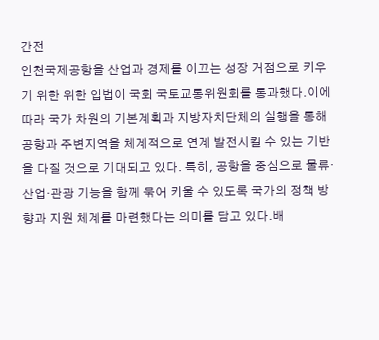간전
인천국제공항을 산업과 경제를 이끄는 성장 거점으로 키우기 위한 위한 입법이 국회 국토교통위원회를 통과했다.이에 따라 국가 차원의 기본계획과 지방자치단체의 실행을 통해 공항과 주변지역을 체계적으로 연계 발전시킬 수 있는 기반을 다질 것으로 기대되고 있다. 특히, 공항을 중심으로 물류·산업·관광 기능을 함께 묶어 키울 수 있도록 국가의 정책 방향과 지원 체계를 마련했다는 의미를 담고 있다.배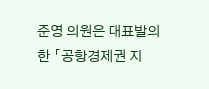준영 의원은 대표발의한 「공항경제권 지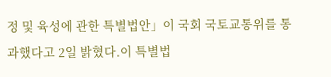정 및 육성에 관한 특별법안」이 국회 국토교통위를 통과했다고 2일 밝혔다.이 특별법